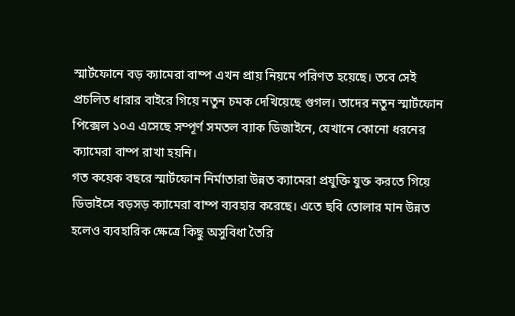স্মার্টফোনে বড় ক্যামেরা বাম্প এখন প্রায় নিয়মে পরিণত হয়েছে। তবে সেই প্রচলিত ধারার বাইরে গিয়ে নতুন চমক দেখিয়েছে গুগল। তাদের নতুন স্মার্টফোন পিক্সেল ১০এ এসেছে সম্পূর্ণ সমতল ব্যাক ডিজাইনে, যেখানে কোনো ধরনের ক্যামেরা বাম্প রাখা হয়নি।
গত কয়েক বছরে স্মার্টফোন নির্মাতারা উন্নত ক্যামেরা প্রযুক্তি যুক্ত করতে গিয়ে ডিভাইসে বড়সড় ক্যামেরা বাম্প ব্যবহার করেছে। এতে ছবি তোলার মান উন্নত হলেও ব্যবহারিক ক্ষেত্রে কিছু অসুবিধা তৈরি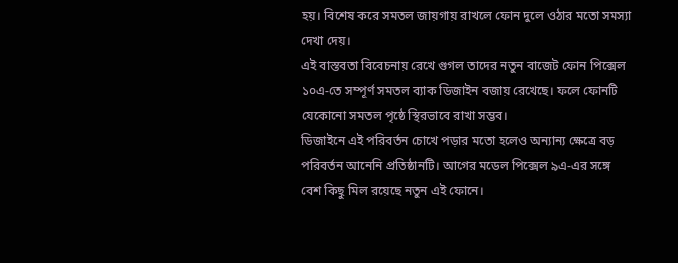হয়। বিশেষ করে সমতল জায়গায় রাখলে ফোন দুলে ওঠার মতো সমস্যা দেখা দেয়।
এই বাস্তবতা বিবেচনায় রেখে গুগল তাদের নতুন বাজেট ফোন পিক্সেল ১০এ-তে সম্পূর্ণ সমতল ব্যাক ডিজাইন বজায় রেখেছে। ফলে ফোনটি যেকোনো সমতল পৃষ্ঠে স্থিরভাবে রাখা সম্ভব।
ডিজাইনে এই পরিবর্তন চোখে পড়ার মতো হলেও অন্যান্য ক্ষেত্রে বড় পরিবর্তন আনেনি প্রতিষ্ঠানটি। আগের মডেল পিক্সেল ৯এ-এর সঙ্গে বেশ কিছু মিল রয়েছে নতুন এই ফোনে।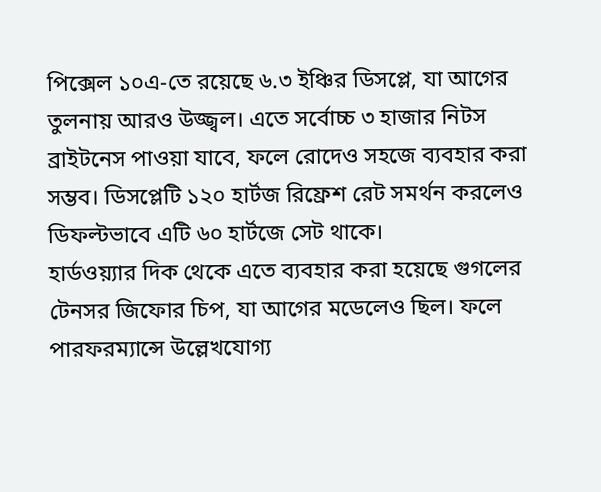পিক্সেল ১০এ-তে রয়েছে ৬.৩ ইঞ্চির ডিসপ্লে, যা আগের তুলনায় আরও উজ্জ্বল। এতে সর্বোচ্চ ৩ হাজার নিটস ব্রাইটনেস পাওয়া যাবে, ফলে রোদেও সহজে ব্যবহার করা সম্ভব। ডিসপ্লেটি ১২০ হার্টজ রিফ্রেশ রেট সমর্থন করলেও ডিফল্টভাবে এটি ৬০ হার্টজে সেট থাকে।
হার্ডওয়্যার দিক থেকে এতে ব্যবহার করা হয়েছে গুগলের টেনসর জিফোর চিপ, যা আগের মডেলেও ছিল। ফলে পারফরম্যান্সে উল্লেখযোগ্য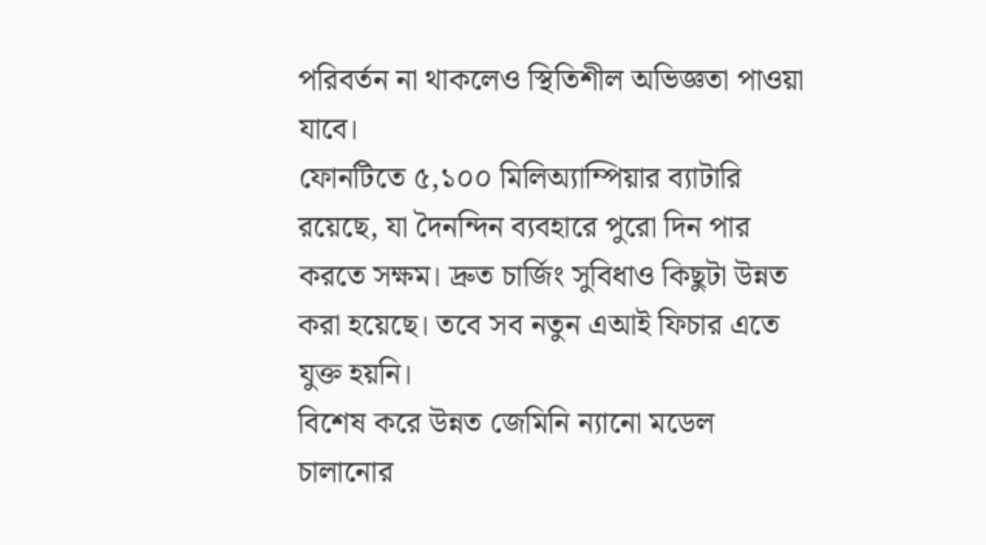পরিবর্তন না থাকলেও স্থিতিশীল অভিজ্ঞতা পাওয়া যাবে।
ফোনটিতে ৫,১০০ মিলিঅ্যাম্পিয়ার ব্যাটারি রয়েছে, যা দৈনন্দিন ব্যবহারে পুরো দিন পার করতে সক্ষম। দ্রুত চার্জিং সুবিধাও কিছুটা উন্নত করা হয়েছে। তবে সব নতুন এআই ফিচার এতে যুক্ত হয়নি।
বিশেষ করে উন্নত জেমিনি ন্যানো মডেল চালানোর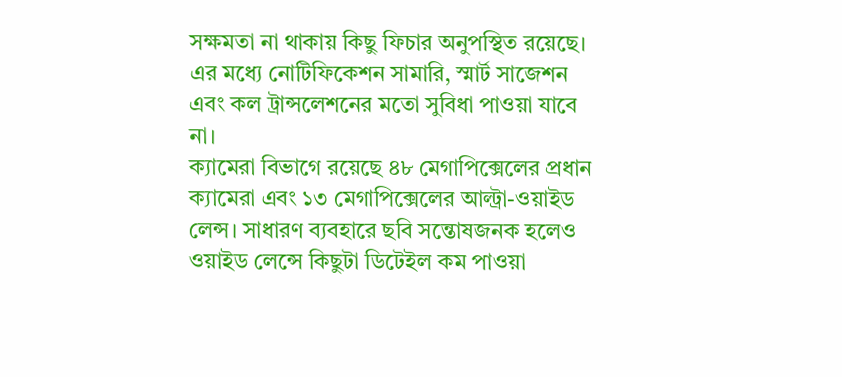সক্ষমতা না থাকায় কিছু ফিচার অনুপস্থিত রয়েছে। এর মধ্যে নোটিফিকেশন সামারি, স্মার্ট সাজেশন এবং কল ট্রান্সলেশনের মতো সুবিধা পাওয়া যাবে না।
ক্যামেরা বিভাগে রয়েছে ৪৮ মেগাপিক্সেলের প্রধান ক্যামেরা এবং ১৩ মেগাপিক্সেলের আল্ট্রা-ওয়াইড লেন্স। সাধারণ ব্যবহারে ছবি সন্তোষজনক হলেও ওয়াইড লেন্সে কিছুটা ডিটেইল কম পাওয়া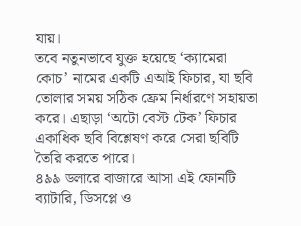যায়।
তবে নতুনভাবে যুক্ত হয়েছে ‘ক্যামেরা কোচ’ নামের একটি এআই ফিচার, যা ছবি তোলার সময় সঠিক ফ্রেম নির্ধারণে সহায়তা করে। এছাড়া ‘অটো বেস্ট টেক’ ফিচার একাধিক ছবি বিশ্লেষণ করে সেরা ছবিটি তৈরি করতে পারে।
৪৯৯ ডলারে বাজারে আসা এই ফোনটি ব্যাটারি, ডিসপ্লে ও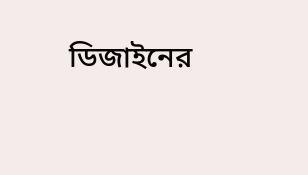ডিজাইনের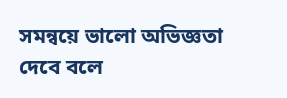সমন্বয়ে ভালো অভিজ্ঞতা দেবে বলে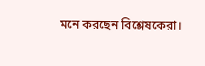মনে করছেন বিশ্লেষকেরা।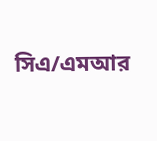সিএ/এমআর